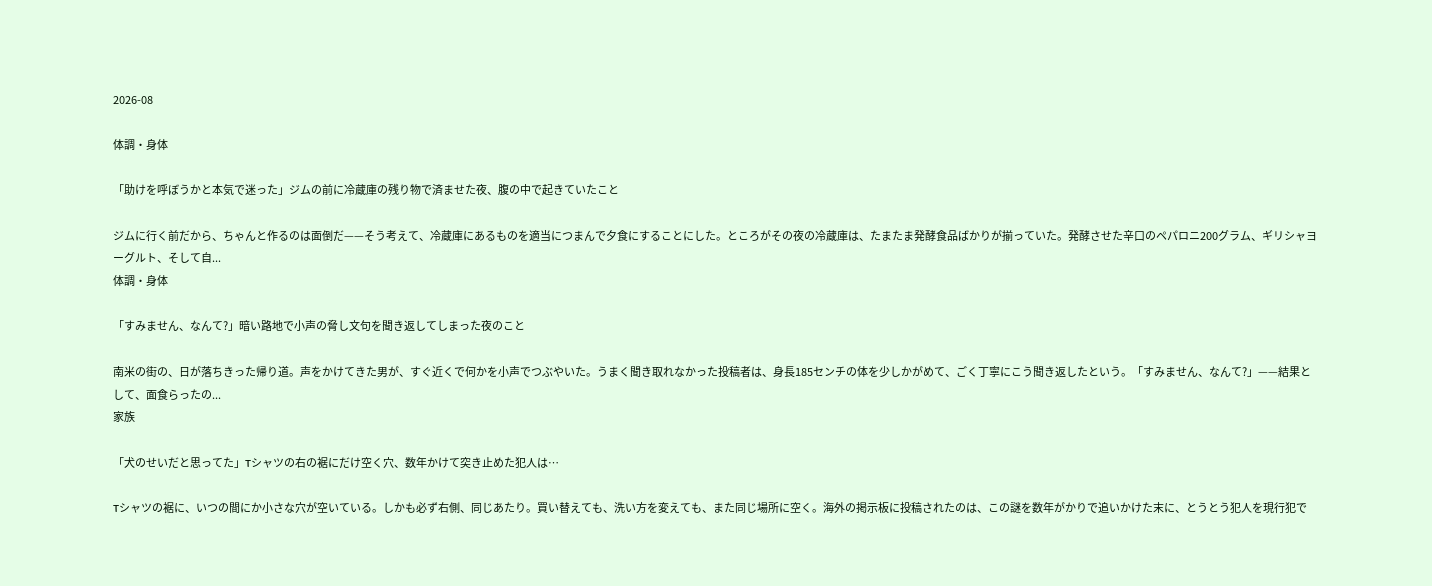2026-08

体調・身体

「助けを呼ぼうかと本気で迷った」ジムの前に冷蔵庫の残り物で済ませた夜、腹の中で起きていたこと

ジムに行く前だから、ちゃんと作るのは面倒だ——そう考えて、冷蔵庫にあるものを適当につまんで夕食にすることにした。ところがその夜の冷蔵庫は、たまたま発酵食品ばかりが揃っていた。発酵させた辛口のペパロニ200グラム、ギリシャヨーグルト、そして自...
体調・身体

「すみません、なんて?」暗い路地で小声の脅し文句を聞き返してしまった夜のこと

南米の街の、日が落ちきった帰り道。声をかけてきた男が、すぐ近くで何かを小声でつぶやいた。うまく聞き取れなかった投稿者は、身長185センチの体を少しかがめて、ごく丁寧にこう聞き返したという。「すみません、なんて?」——結果として、面食らったの...
家族

「犬のせいだと思ってた」Tシャツの右の裾にだけ空く穴、数年かけて突き止めた犯人は…

Tシャツの裾に、いつの間にか小さな穴が空いている。しかも必ず右側、同じあたり。買い替えても、洗い方を変えても、また同じ場所に空く。海外の掲示板に投稿されたのは、この謎を数年がかりで追いかけた末に、とうとう犯人を現行犯で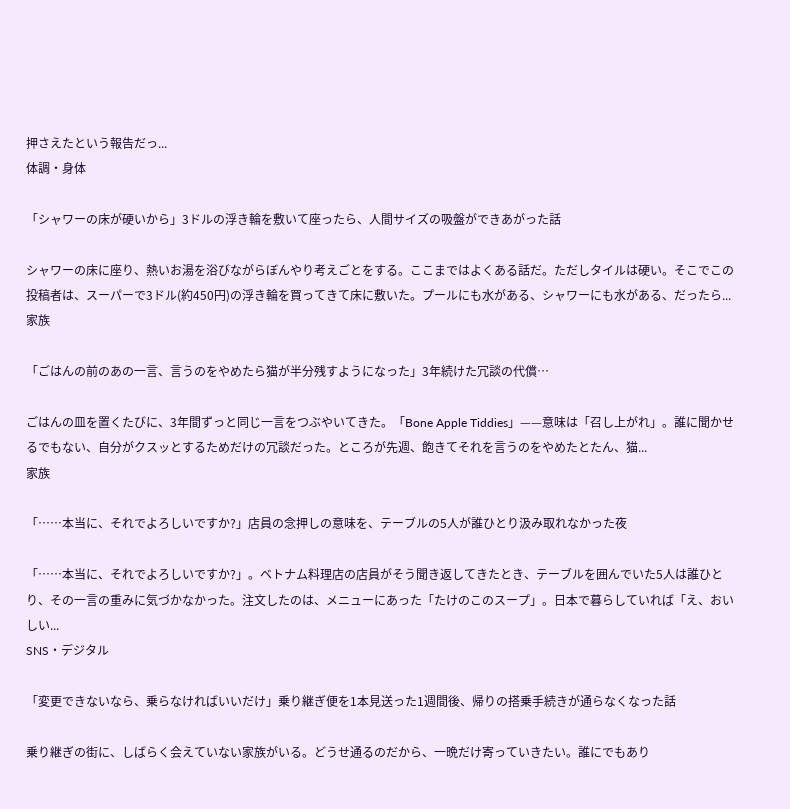押さえたという報告だっ...
体調・身体

「シャワーの床が硬いから」3ドルの浮き輪を敷いて座ったら、人間サイズの吸盤ができあがった話

シャワーの床に座り、熱いお湯を浴びながらぼんやり考えごとをする。ここまではよくある話だ。ただしタイルは硬い。そこでこの投稿者は、スーパーで3ドル(約450円)の浮き輪を買ってきて床に敷いた。プールにも水がある、シャワーにも水がある、だったら...
家族

「ごはんの前のあの一言、言うのをやめたら猫が半分残すようになった」3年続けた冗談の代償…

ごはんの皿を置くたびに、3年間ずっと同じ一言をつぶやいてきた。「Bone Apple Tiddies」——意味は「召し上がれ」。誰に聞かせるでもない、自分がクスッとするためだけの冗談だった。ところが先週、飽きてそれを言うのをやめたとたん、猫...
家族

「……本当に、それでよろしいですか?」店員の念押しの意味を、テーブルの5人が誰ひとり汲み取れなかった夜

「……本当に、それでよろしいですか?」。ベトナム料理店の店員がそう聞き返してきたとき、テーブルを囲んでいた5人は誰ひとり、その一言の重みに気づかなかった。注文したのは、メニューにあった「たけのこのスープ」。日本で暮らしていれば「え、おいしい...
SNS・デジタル

「変更できないなら、乗らなければいいだけ」乗り継ぎ便を1本見送った1週間後、帰りの搭乗手続きが通らなくなった話

乗り継ぎの街に、しばらく会えていない家族がいる。どうせ通るのだから、一晩だけ寄っていきたい。誰にでもあり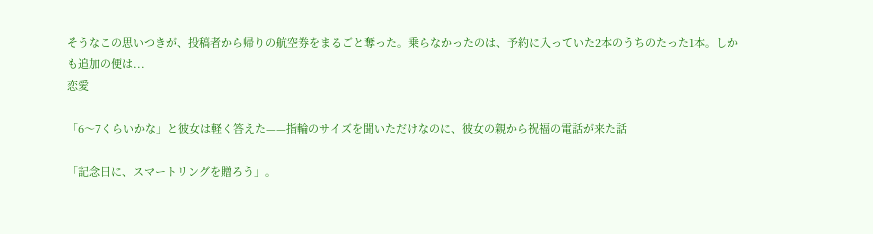そうなこの思いつきが、投稿者から帰りの航空券をまるごと奪った。乗らなかったのは、予約に入っていた2本のうちのたった1本。しかも追加の便は...
恋愛

「6〜7くらいかな」と彼女は軽く答えた——指輪のサイズを聞いただけなのに、彼女の親から祝福の電話が来た話

「記念日に、スマートリングを贈ろう」。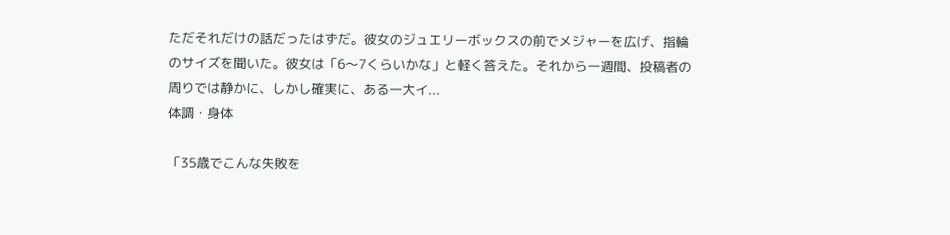ただそれだけの話だったはずだ。彼女のジュエリーボックスの前でメジャーを広げ、指輪のサイズを聞いた。彼女は「6〜7くらいかな」と軽く答えた。それから一週間、投稿者の周りでは静かに、しかし確実に、ある一大イ...
体調・身体

「35歳でこんな失敗を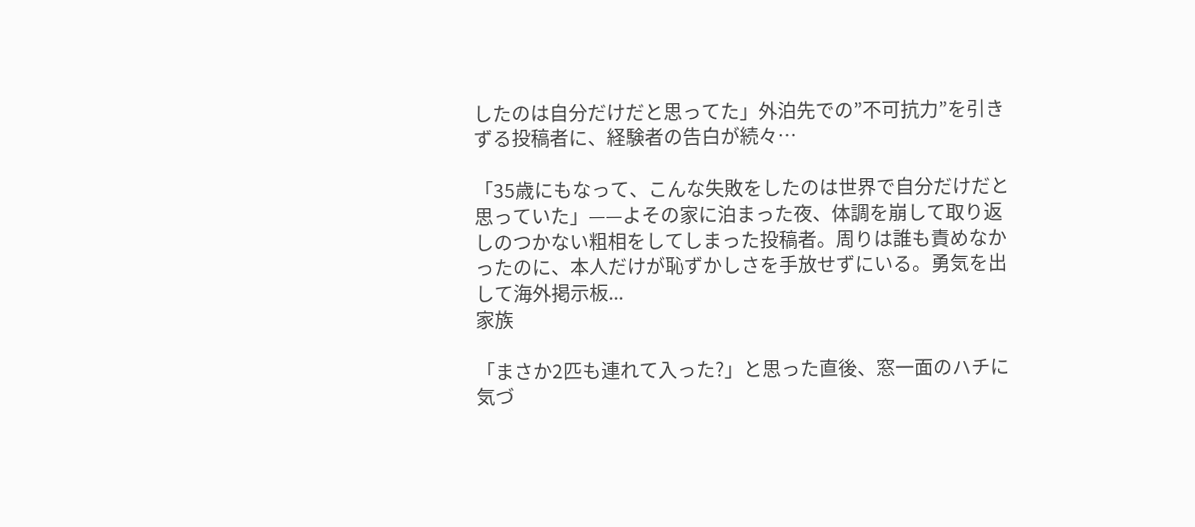したのは自分だけだと思ってた」外泊先での”不可抗力”を引きずる投稿者に、経験者の告白が続々…

「35歳にもなって、こんな失敗をしたのは世界で自分だけだと思っていた」——よその家に泊まった夜、体調を崩して取り返しのつかない粗相をしてしまった投稿者。周りは誰も責めなかったのに、本人だけが恥ずかしさを手放せずにいる。勇気を出して海外掲示板...
家族

「まさか2匹も連れて入った?」と思った直後、窓一面のハチに気づ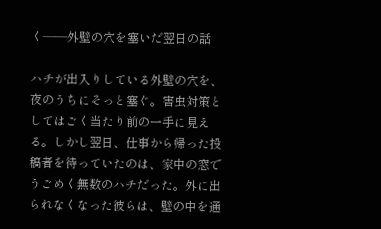く——外壁の穴を塞いだ翌日の話

ハチが出入りしている外壁の穴を、夜のうちにそっと塞ぐ。害虫対策としてはごく当たり前の一手に見える。しかし翌日、仕事から帰った投稿者を待っていたのは、家中の窓でうごめく無数のハチだった。外に出られなくなった彼らは、壁の中を通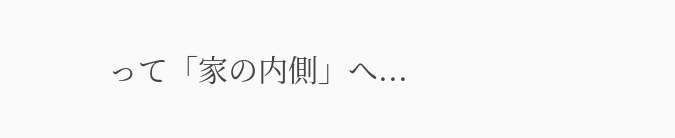って「家の内側」へ...